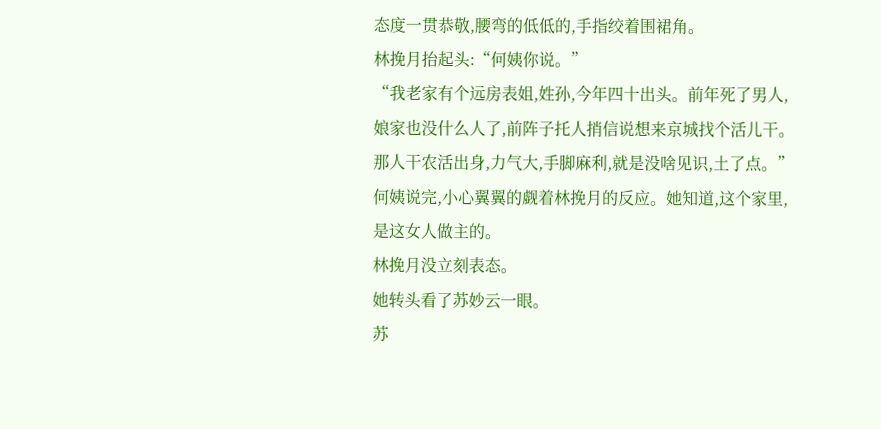态度一贯恭敬,腰弯的低低的,手指绞着围裙角。
林挽月抬起头:“何姨你说。”
“我老家有个远房表姐,姓孙,今年四十出头。前年死了男人,娘家也没什么人了,前阵子托人捎信说想来京城找个活儿干。那人干农活出身,力气大,手脚麻利,就是没啥见识,土了点。”
何姨说完,小心翼翼的觑着林挽月的反应。她知道,这个家里,是这女人做主的。
林挽月没立刻表态。
她转头看了苏妙云一眼。
苏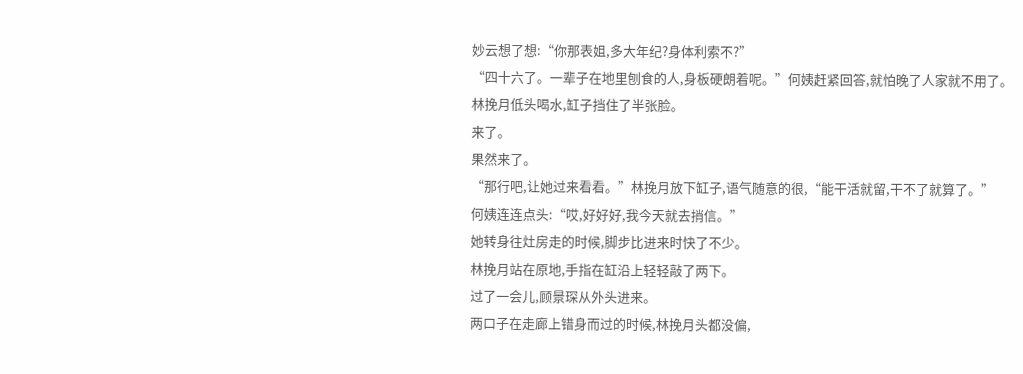妙云想了想:“你那表姐,多大年纪?身体利索不?”
“四十六了。一辈子在地里刨食的人,身板硬朗着呢。”何姨赶紧回答,就怕晚了人家就不用了。
林挽月低头喝水,缸子挡住了半张脸。
来了。
果然来了。
“那行吧,让她过来看看。”林挽月放下缸子,语气随意的很,“能干活就留,干不了就算了。”
何姨连连点头:“哎,好好好,我今天就去捎信。”
她转身往灶房走的时候,脚步比进来时快了不少。
林挽月站在原地,手指在缸沿上轻轻敲了两下。
过了一会儿,顾景琛从外头进来。
两口子在走廊上错身而过的时候,林挽月头都没偏,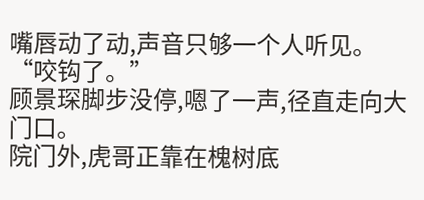嘴唇动了动,声音只够一个人听见。
“咬钩了。”
顾景琛脚步没停,嗯了一声,径直走向大门口。
院门外,虎哥正靠在槐树底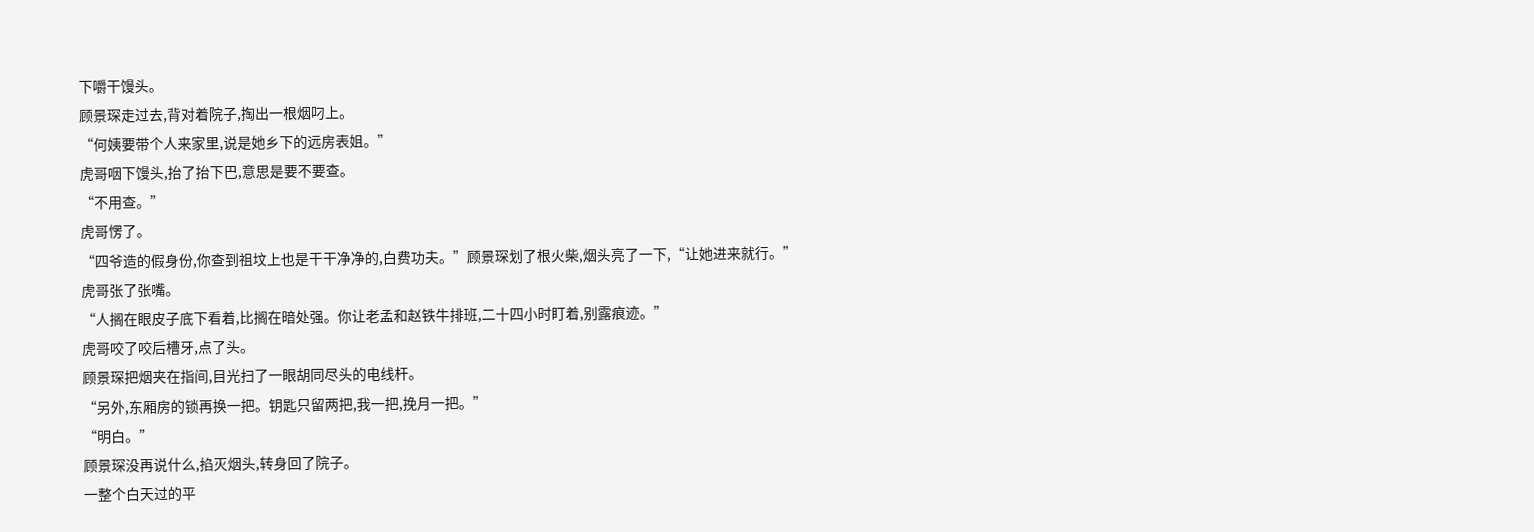下嚼干馒头。
顾景琛走过去,背对着院子,掏出一根烟叼上。
“何姨要带个人来家里,说是她乡下的远房表姐。”
虎哥咽下馒头,抬了抬下巴,意思是要不要查。
“不用查。”
虎哥愣了。
“四爷造的假身份,你查到祖坟上也是干干净净的,白费功夫。”顾景琛划了根火柴,烟头亮了一下,“让她进来就行。”
虎哥张了张嘴。
“人搁在眼皮子底下看着,比搁在暗处强。你让老孟和赵铁牛排班,二十四小时盯着,别露痕迹。”
虎哥咬了咬后槽牙,点了头。
顾景琛把烟夹在指间,目光扫了一眼胡同尽头的电线杆。
“另外,东厢房的锁再换一把。钥匙只留两把,我一把,挽月一把。”
“明白。”
顾景琛没再说什么,掐灭烟头,转身回了院子。
一整个白天过的平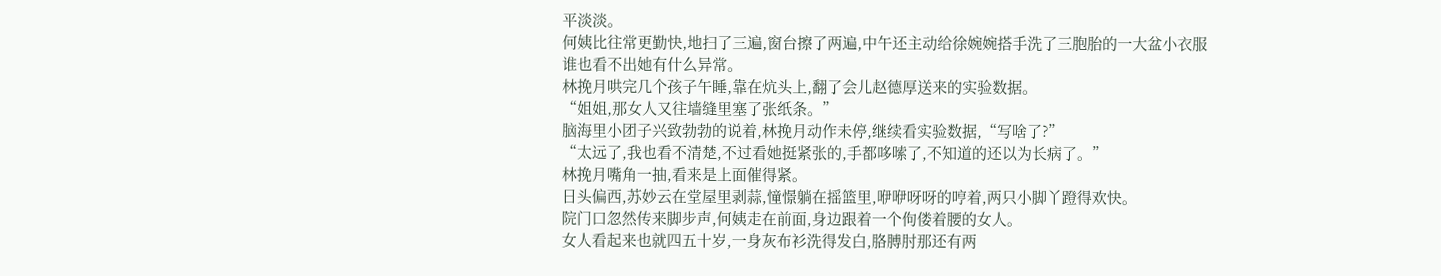平淡淡。
何姨比往常更勤快,地扫了三遍,窗台擦了两遍,中午还主动给徐婉婉搭手洗了三胞胎的一大盆小衣服
谁也看不出她有什么异常。
林挽月哄完几个孩子午睡,靠在炕头上,翻了会儿赵德厚送来的实验数据。
“姐姐,那女人又往墙缝里塞了张纸条。”
脑海里小团子兴致勃勃的说着,林挽月动作未停,继续看实验数据,“写啥了?”
“太远了,我也看不清楚,不过看她挺紧张的,手都哆嗦了,不知道的还以为长病了。”
林挽月嘴角一抽,看来是上面催得紧。
日头偏西,苏妙云在堂屋里剥蒜,憧憬躺在摇篮里,咿咿呀呀的哼着,两只小脚丫蹬得欢快。
院门口忽然传来脚步声,何姨走在前面,身边跟着一个佝偻着腰的女人。
女人看起来也就四五十岁,一身灰布衫洗得发白,胳膊肘那还有两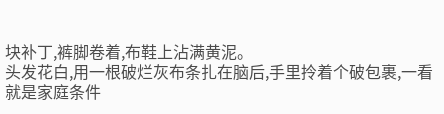块补丁,裤脚卷着,布鞋上沾满黄泥。
头发花白,用一根破烂灰布条扎在脑后,手里拎着个破包裹,一看就是家庭条件